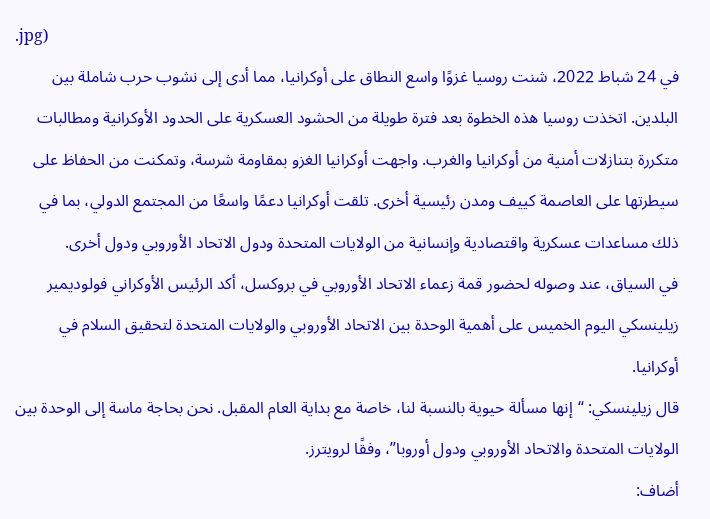.jpg)
في 24 شباط 2022، شنت روسيا غزوًا واسع النطاق على أوكرانيا، مما أدى إلى نشوب حرب شاملة بين البلدين. اتخذت روسيا هذه الخطوة بعد فترة طويلة من الحشود العسكرية على الحدود الأوكرانية ومطالبات متكررة بتنازلات أمنية من أوكرانيا والغرب. واجهت أوكرانيا الغزو بمقاومة شرسة، وتمكنت من الحفاظ على سيطرتها على العاصمة كييف ومدن رئيسية أخرى. تلقت أوكرانيا دعمًا واسعًا من المجتمع الدولي، بما في ذلك مساعدات عسكرية واقتصادية وإنسانية من الولايات المتحدة ودول الاتحاد الأوروبي ودول أخرى.
في السياق، عند وصوله لحضور قمة زعماء الاتحاد الأوروبي في بروكسل، أكد الرئيس الأوكراني فولوديمير زيلينسكي اليوم الخميس على أهمية الوحدة بين الاتحاد الأوروبي والولايات المتحدة لتحقيق السلام في أوكرانيا.
قال زيلينسكي: “إنها مسألة حيوية بالنسبة لنا، خاصة مع بداية العام المقبل. نحن بحاجة ماسة إلى الوحدة بين الولايات المتحدة والاتحاد الأوروبي ودول أوروبا”، وفقًا لرويترز.
أضاف: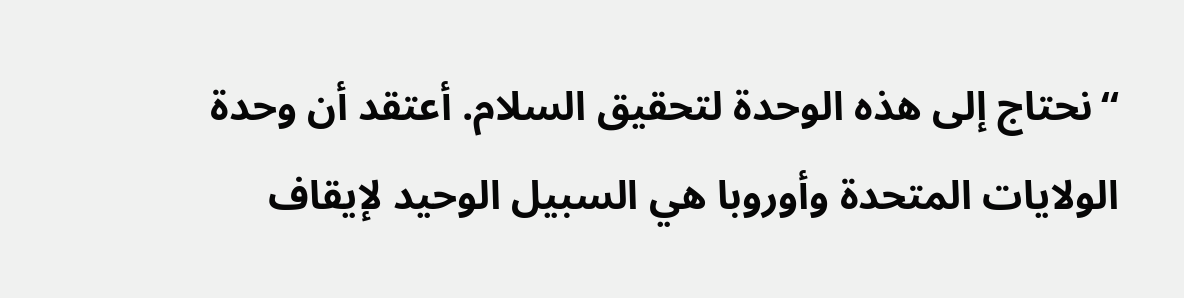“نحتاج إلى هذه الوحدة لتحقيق السلام. أعتقد أن وحدة الولايات المتحدة وأوروبا هي السبيل الوحيد لإيقاف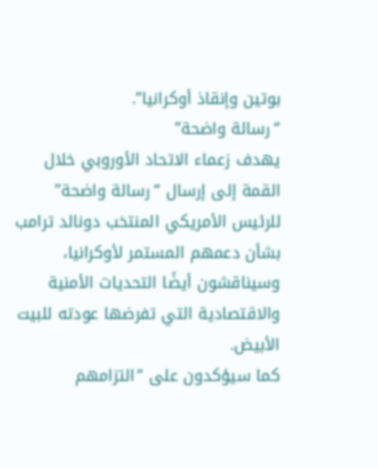بوتين وإنقاذ أوكرانيا”.
“رسالة واضحة”
يهدف زعماء الاتحاد الأوروبي خلال القمة إلى إرسال “رسالة واضحة” للرئيس الأمريكي المنتخب دونالد ترامب بشأن دعمهم المستمر لأوكرانيا، وسيناقشون أيضًا التحديات الأمنية والاقتصادية التي تفرضها عودته للبيت الأبيض.
كما سيؤكدون على “التزامهم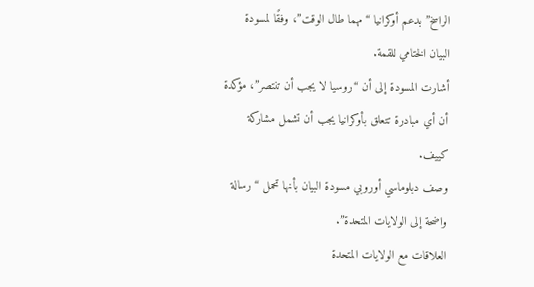الراسخ” بدعم أوكرانيا “مهما طال الوقت”، وفقًا لمسودة البيان الختامي للقمة.
أشارت المسودة إلى أن “روسيا لا يجب أن تنتصر”، مؤكدة أن أي مبادرة تتعلق بأوكرانيا يجب أن تشمل مشاركة كييف.
وصف دبلوماسي أوروبي مسودة البيان بأنها تحمل “رسالة واضحة إلى الولايات المتحدة”.
العلاقات مع الولايات المتحدة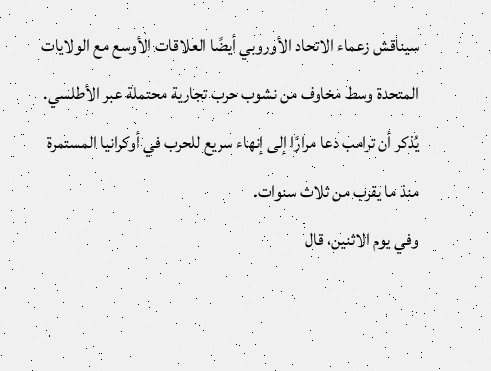سيناقش زعماء الاتحاد الأوروبي أيضًا العلاقات الأوسع مع الولايات المتحدة وسط مخاوف من نشوب حرب تجارية محتملة عبر الأطلسي.
يُذكر أن ترامب دعا مرارًا إلى إنهاء سريع للحرب في أوكرانيا المستمرة منذ ما يقرب من ثلاث سنوات.
وفي يوم الاثنين، قال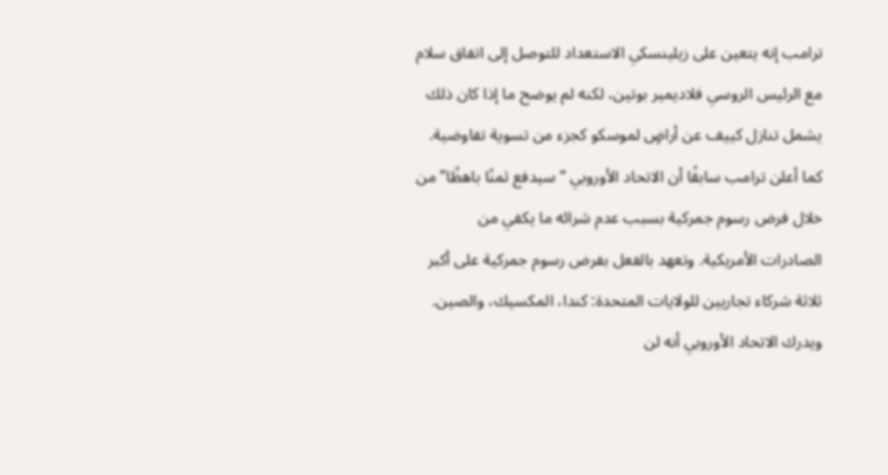ترامب إنه يتعين على زيلينسكي الاستعداد للتوصل إلى اتفاق سلام مع الرئيس الروسي فلاديمير بوتين، لكنه لم يوضح ما إذا كان ذلك يشمل تنازل كييف عن أراضٍ لموسكو كجزء من تسوية تفاوضية.
كما أعلن ترامب سابقًا أن الاتحاد الأوروبي “سيدفع ثمنًا باهظًا” من خلال فرض رسوم جمركية بسبب عدم شرائه ما يكفي من الصادرات الأمريكية. وتعهد بالفعل بفرض رسوم جمركية على أكبر ثلاثة شركاء تجاريين للولايات المتحدة: كندا، المكسيك، والصين. ويدرك الاتحاد الأوروبي أنه لن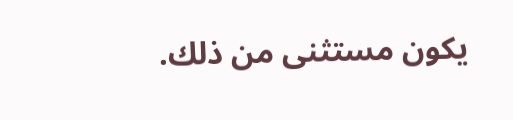يكون مستثنى من ذلك.